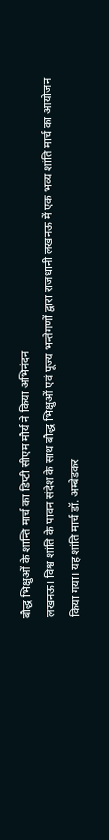बौद्ध भिक्षुओं के शान्ति मार्च का डिप्टी सीएम मौर्य ने किया अभिनंदन
लखनऊ। विश्व शांति के पावन संदेश के साथ बौद्ध भिक्षुओं एवं पूज्य भन्तेगणों द्वारा राजधानी लखनऊ में एक भव्य शांति मार्च का आयोजन किया गया। यह शांति मार्च डॉ. अम्बेडकर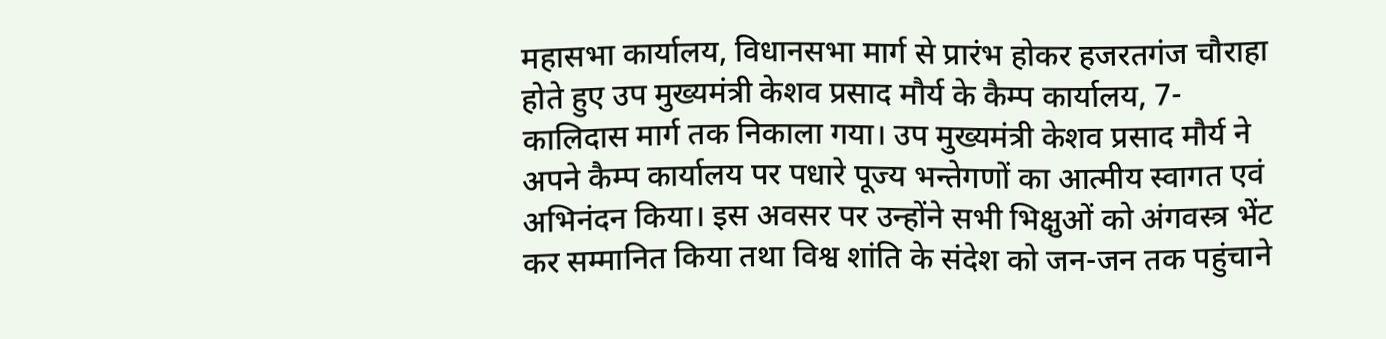महासभा कार्यालय, विधानसभा मार्ग से प्रारंभ होकर हजरतगंज चौराहा होते हुए उप मुख्यमंत्री केशव प्रसाद मौर्य के कैम्प कार्यालय, 7- कालिदास मार्ग तक निकाला गया। उप मुख्यमंत्री केशव प्रसाद मौर्य ने अपने कैम्प कार्यालय पर पधारे पूज्य भन्तेगणों का आत्मीय स्वागत एवं अभिनंदन किया। इस अवसर पर उन्होंने सभी भिक्षुओं को अंगवस्त्र भेंट कर सम्मानित किया तथा विश्व शांति के संदेश को जन-जन तक पहुंचाने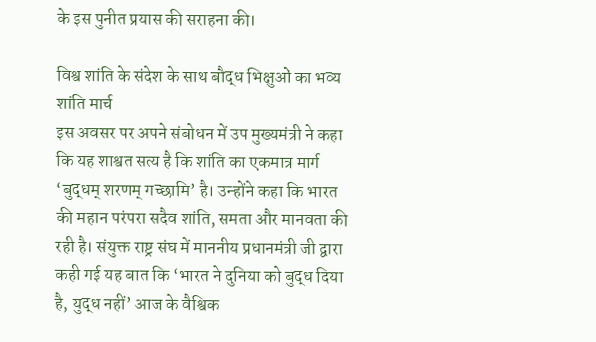के इस पुनीत प्रयास की सराहना की।

विश्व शांति के संदेश के साथ बौद्ध भिक्षुओं का भव्य शांति मार्च
इस अवसर पर अपने संबोधन में उप मुख्यमंत्री ने कहा कि यह शाश्वत सत्य है कि शांति का एकमात्र मार्ग ‘बुद्धम् शरणम् गच्छामि’ है। उन्होंने कहा कि भारत की महान परंपरा सदैव शांति, समता और मानवता की रही है। संयुक्त राष्ट्र संघ में माननीय प्रधानमंत्री जी द्वारा कही गई यह बात कि ‘भारत ने दुनिया को बुद्ध दिया है, युद्ध नहीं’ आज के वैश्विक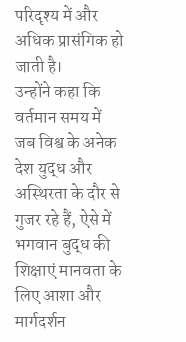परिदृश्य में और अधिक प्रासंगिक हो जाती है।
उन्होंने कहा कि वर्तमान समय में जब विश्व के अनेक देश युद्ध और अस्थिरता के दौर से गुजर रहे हैं, ऐसे में भगवान बुद्ध की शिक्षाएं मानवता के लिए आशा और मार्गदर्शन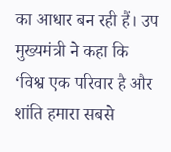का आधार बन रही हैं। उप मुख्यमंत्री ने कहा कि ‘विश्व एक परिवार है और शांति हमारा सबसे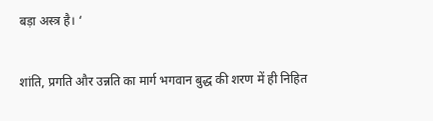बड़ा अस्त्र है। ‘

शांति, प्रगति और उन्नति का मार्ग भगवान बुद्ध की शरण में ही निहित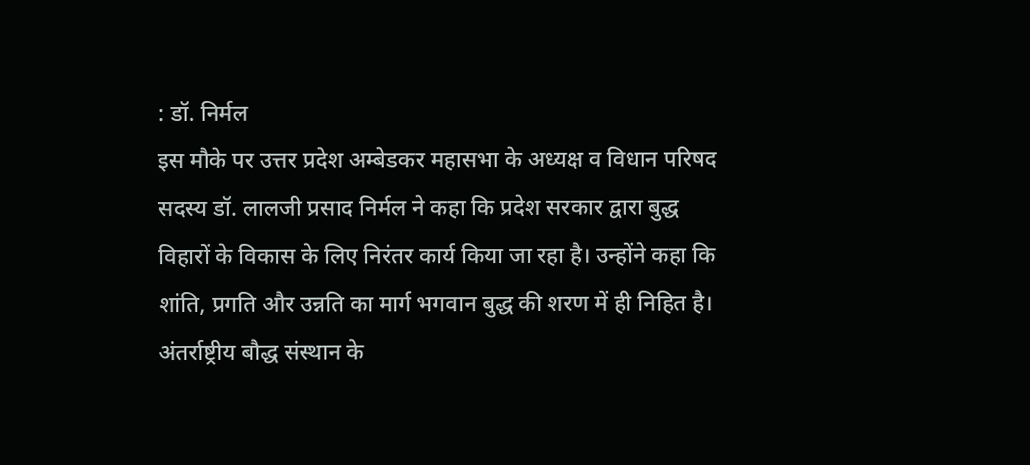: डॉ. निर्मल
इस मौके पर उत्तर प्रदेश अम्बेडकर महासभा के अध्यक्ष व विधान परिषद सदस्य डॉ. लालजी प्रसाद निर्मल ने कहा कि प्रदेश सरकार द्वारा बुद्ध विहारों के विकास के लिए निरंतर कार्य किया जा रहा है। उन्होंने कहा कि शांति, प्रगति और उन्नति का मार्ग भगवान बुद्ध की शरण में ही निहित है। अंतर्राष्ट्रीय बौद्ध संस्थान के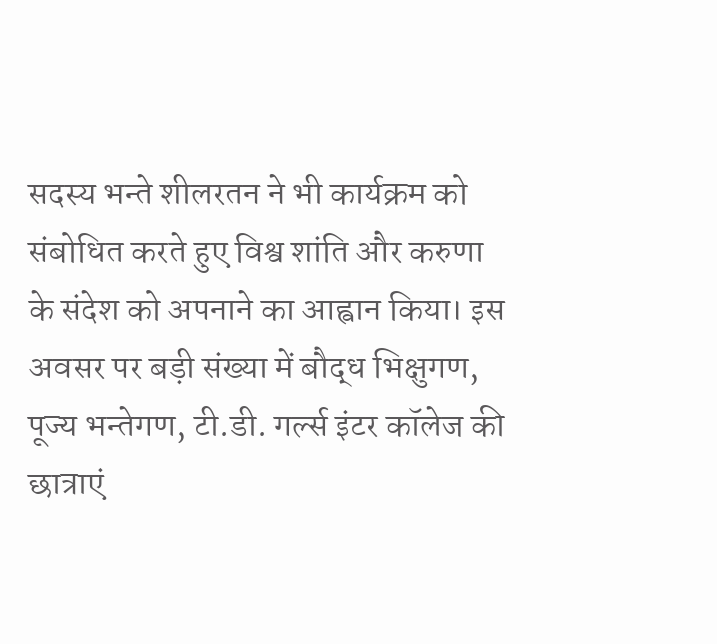सदस्य भन्ते शीलरतन ने भी कार्यक्रम को संबोधित करते हुए विश्व शांति और करुणा के संदेश को अपनाने का आह्वान किया। इस अवसर पर बड़ी संख्या में बौद्ध भिक्षुगण, पूज्य भन्तेगण, टी.डी. गर्ल्स इंटर कॉलेज की छात्राएं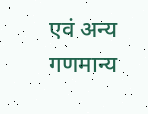एवं अन्य गणमान्य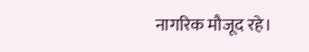नागरिक मौजूद रहे।